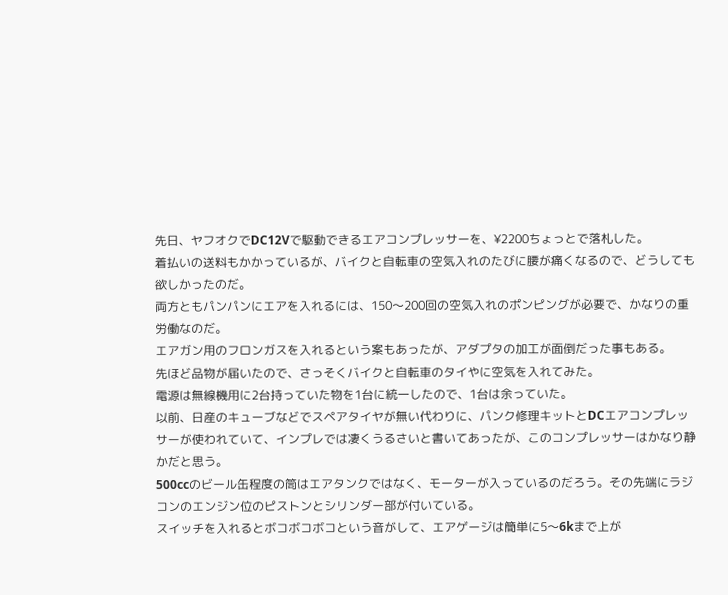先日、ヤフオクでDC12Vで駆動できるエアコンプレッサーを、¥2200ちょっとで落札した。
着払いの送料もかかっているが、バイクと自転車の空気入れのたびに腰が痛くなるので、どうしても欲しかったのだ。
両方ともパンパンにエアを入れるには、150〜200回の空気入れのポンピングが必要で、かなりの重労働なのだ。
エアガン用のフロンガスを入れるという案もあったが、アダプタの加工が面倒だった事もある。
先ほど品物が届いたので、さっそくバイクと自転車のタイやに空気を入れてみた。
電源は無線機用に2台持っていた物を1台に統一したので、1台は余っていた。
以前、日産のキューブなどでスペアタイヤが無い代わりに、パンク修理キットとDCエアコンプレッサーが使われていて、インプレでは凄くうるさいと書いてあったが、このコンプレッサーはかなり静かだと思う。
500ccのビール缶程度の筒はエアタンクではなく、モーターが入っているのだろう。その先端にラジコンのエンジン位のピストンとシリンダー部が付いている。
スイッチを入れるとボコボコボコという音がして、エアゲージは簡単に5〜6kまで上が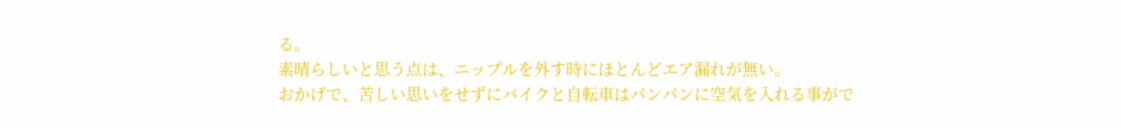る。
素晴らしいと思う点は、ニップルを外す時にほとんどエア漏れが無い。
おかげで、苦しい思いをせずにバイクと自転車はパンパンに空気を入れる事がで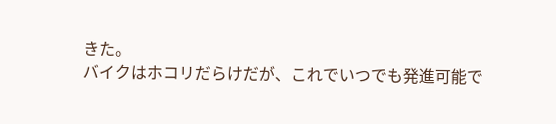きた。
バイクはホコリだらけだが、これでいつでも発進可能で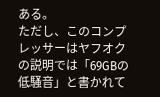ある。
ただし、このコンプレッサーはヤフオクの説明では「69GBの低騒音」と書かれて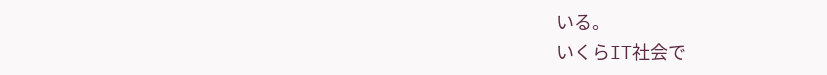いる。
いくらIT社会で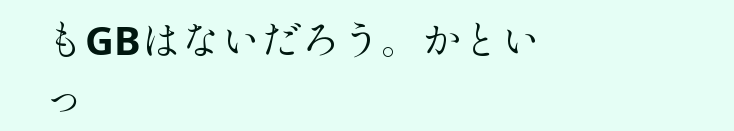もGBはないだろう。かといっ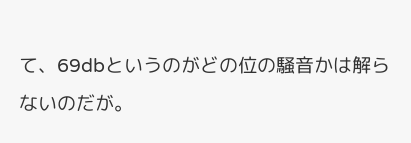て、69dbというのがどの位の騒音かは解らないのだが。